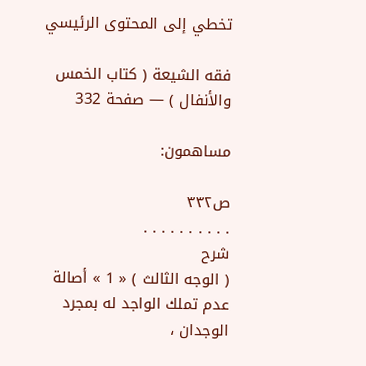تخطي إلى المحتوى الرئيسي

فقه الشيعة ( كتاب الخمس والأنفال ) — صفحة 332

مساهمون:

ص٣٣٢
. . . . . . . . . .
شرح
( الوجه الثالث ) « 1 » أصالة عدم تملك الواجد له بمجرد الوجدان ،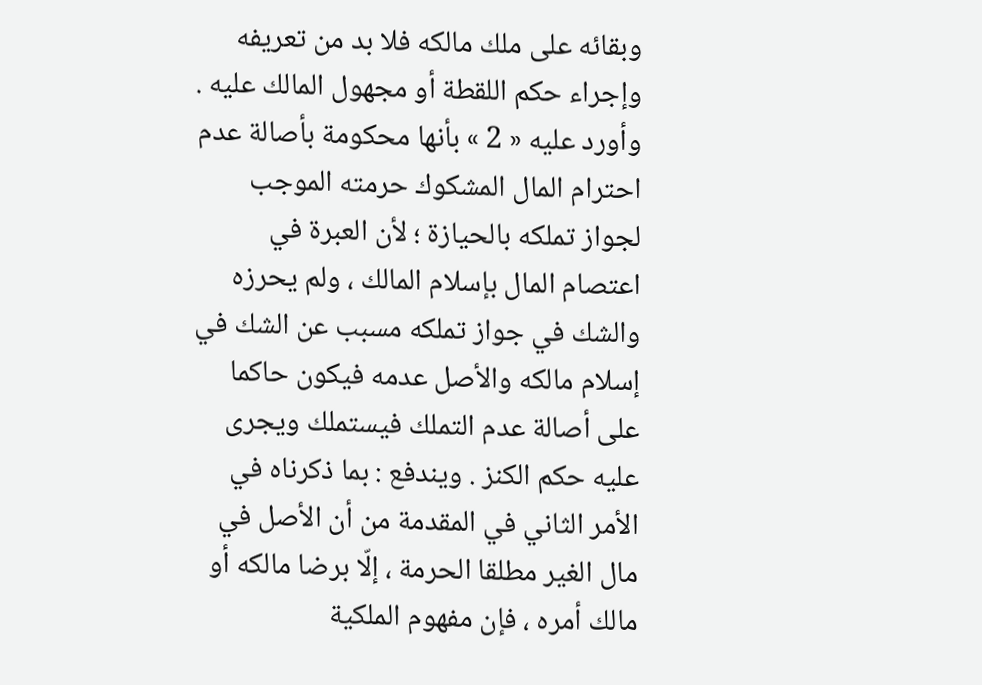وبقائه على ملك مالكه فلا بد من تعريفه وإجراء حكم اللقطة أو مجهول المالك عليه . وأورد عليه « 2 » بأنها محكومة بأصالة عدم احترام المال المشكوك حرمته الموجب لجواز تملكه بالحيازة ؛ لأن العبرة في اعتصام المال بإسلام المالك ، ولم يحرزه والشك في جواز تملكه مسبب عن الشك في إسلام مالكه والأصل عدمه فيكون حاكما على أصالة عدم التملك فيستملك ويجرى عليه حكم الكنز . ويندفع : بما ذكرناه في الأمر الثاني في المقدمة من أن الأصل في مال الغير مطلقا الحرمة ، إلّا برضا مالكه أو مالك أمره ، فإن مفهوم الملكية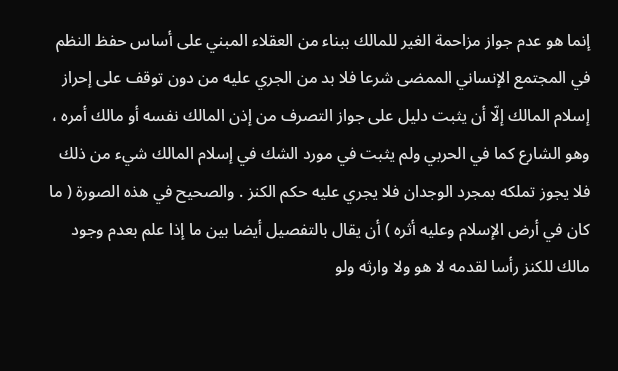إنما هو عدم جواز مزاحمة الغير للمالك ببناء من العقلاء المبني على أساس حفظ النظم في المجتمع الإنساني الممضى شرعا فلا بد من الجري عليه من دون توقف على إحراز إسلام المالك إلّا أن يثبت دليل على جواز التصرف من إذن المالك نفسه أو مالك أمره ، وهو الشارع كما في الحربي ولم يثبت في مورد الشك في إسلام المالك شيء من ذلك فلا يجوز تملكه بمجرد الوجدان فلا يجري عليه حكم الكنز . والصحيح في هذه الصورة ( ما كان في أرض الإسلام وعليه أثره ) أن يقال بالتفصيل أيضا بين ما إذا علم بعدم وجود مالك للكنز رأسا لقدمه لا هو ولا وارثه ولو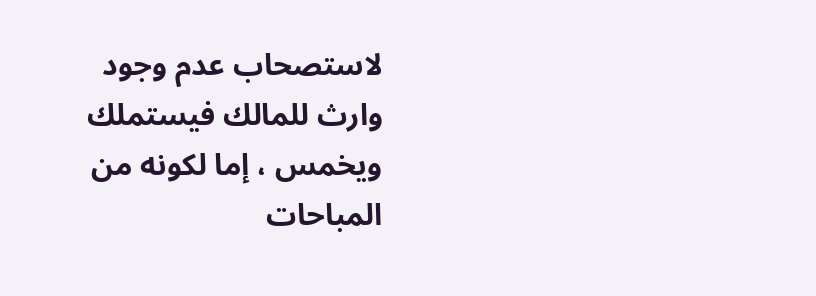لاستصحاب عدم وجود وارث للمالك فيستملك ويخمس ، إما لكونه من المباحات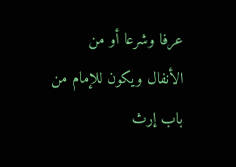عرفا وشرعا أو من الأنفال ويكون للإمام من باب إرث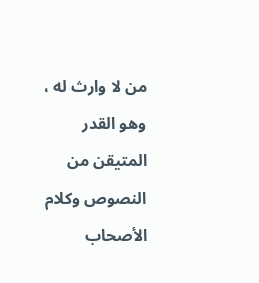من لا وارث له ، وهو القدر المتيقن من النصوص وكلام الأصحاب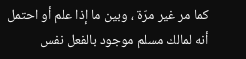كما مر غير مرّة ، وبين ما إذا علم أو احتمل أنه لمالك مسلم موجود بالفعل نفس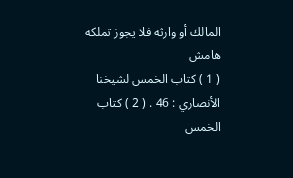المالك أو وارثه فلا يجوز تملكه
هامش
( 1 ) كتاب الخمس لشيخنا الأنصاري : 46 . ( 2 ) كتاب الخمس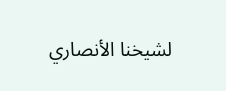لشيخنا الأنصاري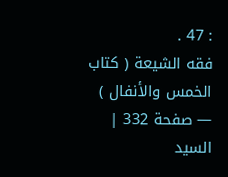: 47 .
فقه الشيعة ( كتاب الخمس والأنفال ) — صفحة 332 | السيد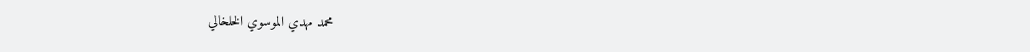محمد مهدي الموسوي الخلخالي